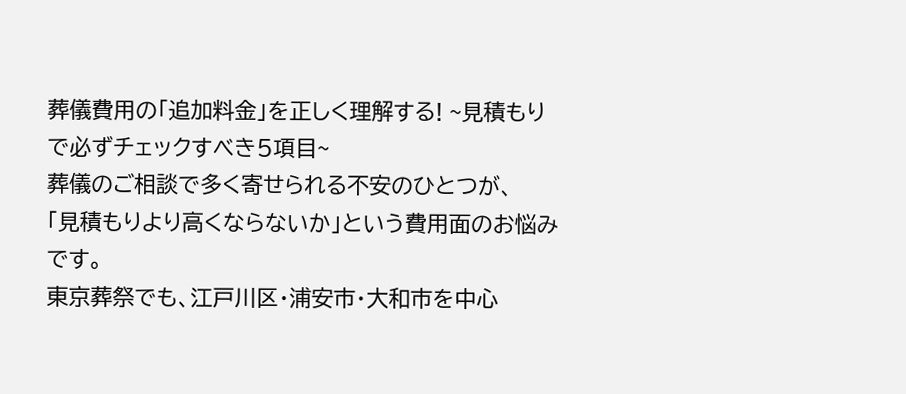葬儀費用の「追加料金」を正しく理解する! ~見積もりで必ずチェックすべき5項目~
葬儀のご相談で多く寄せられる不安のひとつが、
「見積もりより高くならないか」という費用面のお悩みです。
東京葬祭でも、江戸川区・浦安市・大和市を中心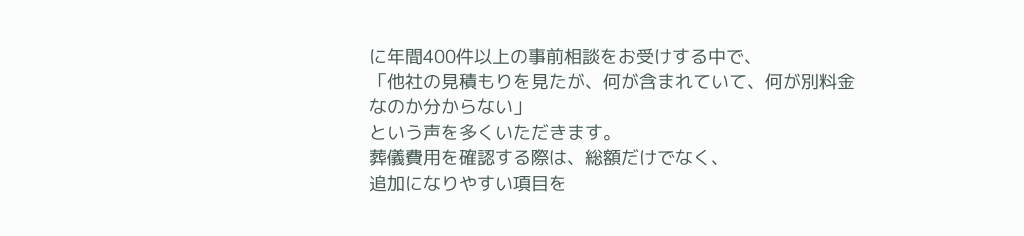に年間400件以上の事前相談をお受けする中で、
「他社の見積もりを見たが、何が含まれていて、何が別料金なのか分からない」
という声を多くいただきます。
葬儀費用を確認する際は、総額だけでなく、
追加になりやすい項目を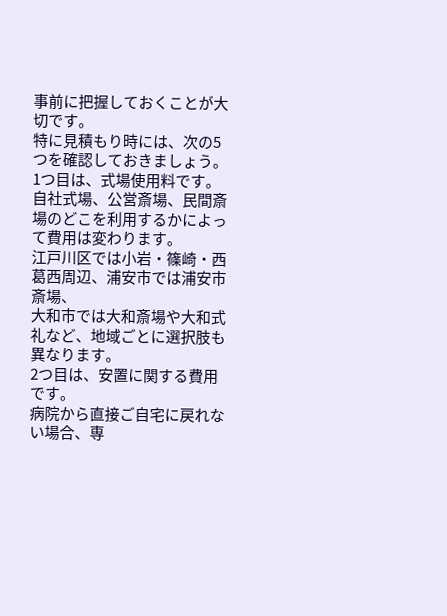事前に把握しておくことが大切です。
特に見積もり時には、次の5つを確認しておきましょう。
1つ目は、式場使用料です。
自社式場、公営斎場、民間斎場のどこを利用するかによって費用は変わります。
江戸川区では小岩・篠崎・西葛西周辺、浦安市では浦安市斎場、
大和市では大和斎場や大和式礼など、地域ごとに選択肢も異なります。
2つ目は、安置に関する費用です。
病院から直接ご自宅に戻れない場合、専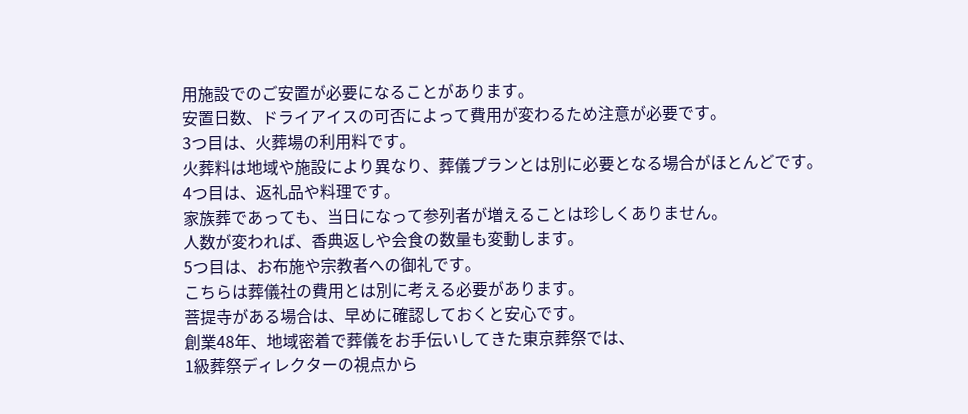用施設でのご安置が必要になることがあります。
安置日数、ドライアイスの可否によって費用が変わるため注意が必要です。
3つ目は、火葬場の利用料です。
火葬料は地域や施設により異なり、葬儀プランとは別に必要となる場合がほとんどです。
4つ目は、返礼品や料理です。
家族葬であっても、当日になって参列者が増えることは珍しくありません。
人数が変われば、香典返しや会食の数量も変動します。
5つ目は、お布施や宗教者への御礼です。
こちらは葬儀社の費用とは別に考える必要があります。
菩提寺がある場合は、早めに確認しておくと安心です。
創業48年、地域密着で葬儀をお手伝いしてきた東京葬祭では、
1級葬祭ディレクターの視点から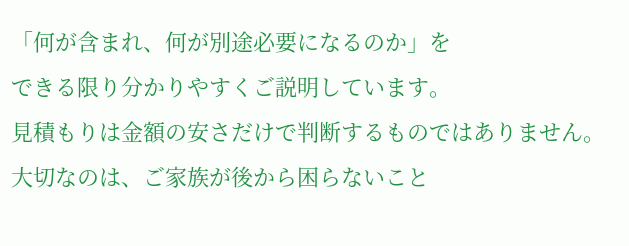「何が含まれ、何が別途必要になるのか」を
できる限り分かりやすくご説明しています。
見積もりは金額の安さだけで判断するものではありません。
大切なのは、ご家族が後から困らないこと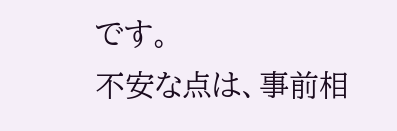です。
不安な点は、事前相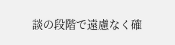談の段階で遠慮なく確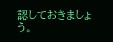認しておきましょう。